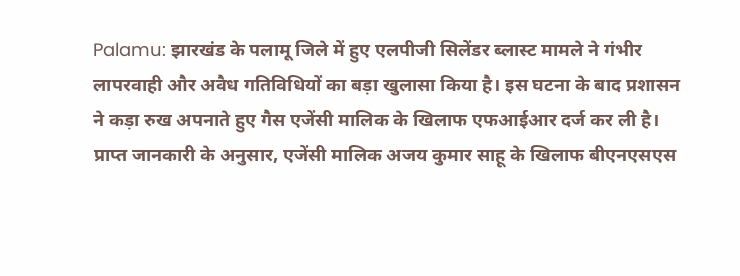Palamu: झारखंड के पलामू जिले में हुए एलपीजी सिलेंडर ब्लास्ट मामले ने गंभीर लापरवाही और अवैध गतिविधियों का बड़ा खुलासा किया है। इस घटना के बाद प्रशासन ने कड़ा रुख अपनाते हुए गैस एजेंसी मालिक के खिलाफ एफआईआर दर्ज कर ली है।
प्राप्त जानकारी के अनुसार, एजेंसी मालिक अजय कुमार साहू के खिलाफ बीएनएसएस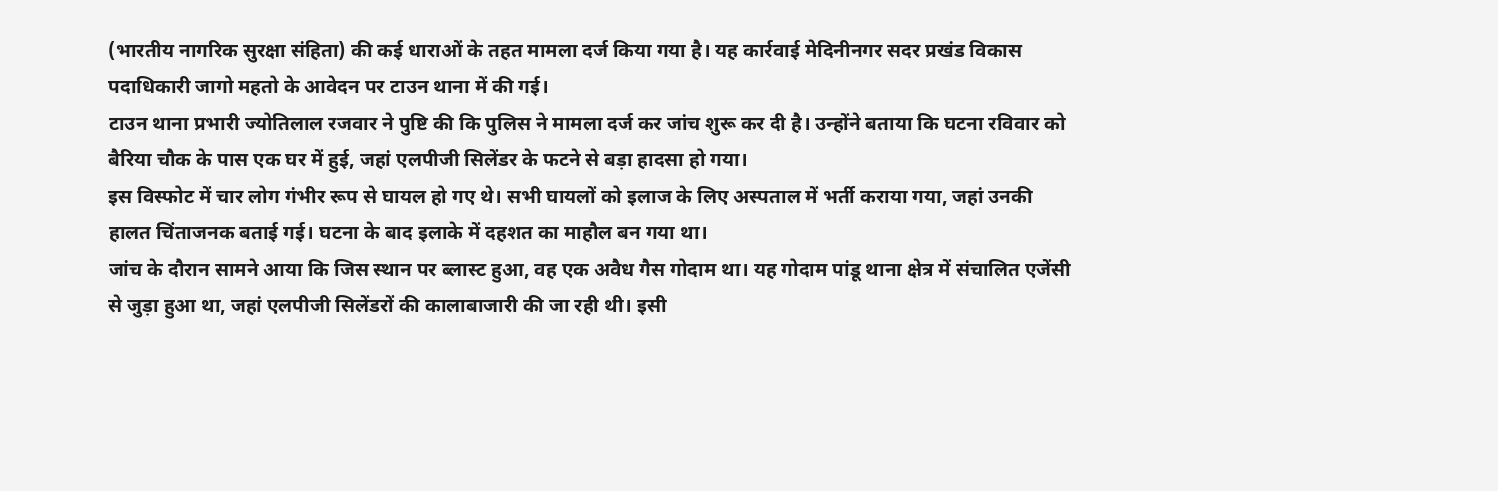(भारतीय नागरिक सुरक्षा संहिता) की कई धाराओं के तहत मामला दर्ज किया गया है। यह कार्रवाई मेदिनीनगर सदर प्रखंड विकास पदाधिकारी जागो महतो के आवेदन पर टाउन थाना में की गई।
टाउन थाना प्रभारी ज्योतिलाल रजवार ने पुष्टि की कि पुलिस ने मामला दर्ज कर जांच शुरू कर दी है। उन्होंने बताया कि घटना रविवार को बैरिया चौक के पास एक घर में हुई, जहां एलपीजी सिलेंडर के फटने से बड़ा हादसा हो गया।
इस विस्फोट में चार लोग गंभीर रूप से घायल हो गए थे। सभी घायलों को इलाज के लिए अस्पताल में भर्ती कराया गया, जहां उनकी हालत चिंताजनक बताई गई। घटना के बाद इलाके में दहशत का माहौल बन गया था।
जांच के दौरान सामने आया कि जिस स्थान पर ब्लास्ट हुआ, वह एक अवैध गैस गोदाम था। यह गोदाम पांडू थाना क्षेत्र में संचालित एजेंसी से जुड़ा हुआ था, जहां एलपीजी सिलेंडरों की कालाबाजारी की जा रही थी। इसी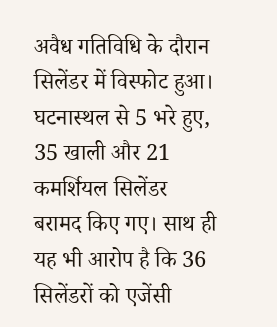अवैध गतिविधि के दौरान सिलेंडर में विस्फोट हुआ।
घटनास्थल से 5 भरे हुए, 35 खाली और 21 कमर्शियल सिलेंडर बरामद किए गए। साथ ही यह भी आरोप है कि 36 सिलेंडरों को एजेंसी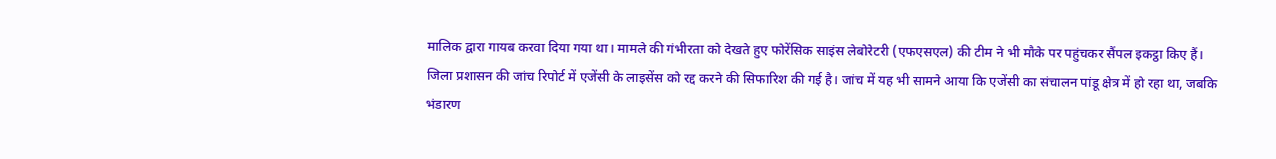मालिक द्वारा गायब करवा दिया गया था। मामले की गंभीरता को देखते हुए फोरेंसिक साइंस लेबोरेटरी (एफएसएल) की टीम ने भी मौके पर पहुंचकर सैंपल इकट्ठा किए हैं।
जिला प्रशासन की जांच रिपोर्ट में एजेंसी के लाइसेंस को रद्द करने की सिफारिश की गई है। जांच में यह भी सामने आया कि एजेंसी का संचालन पांडू क्षेत्र में हो रहा था, जबकि भंडारण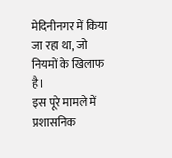मेदिनीनगर में किया जा रहा था, जो नियमों के खिलाफ है।
इस पूरे मामले में प्रशासनिक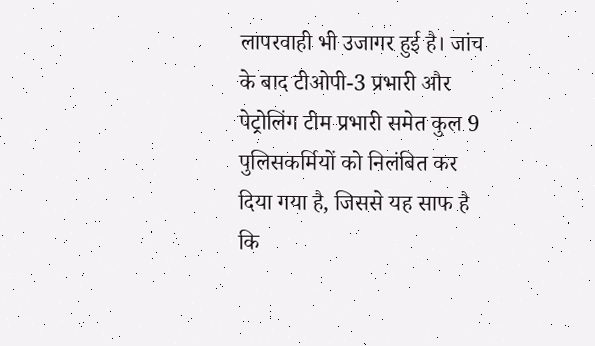लापरवाही भी उजागर हुई है। जांच के बाद टीओपी-3 प्रभारी और पेट्रोलिंग टीम प्रभारी समेत कुल 9 पुलिसकर्मियों को निलंबित कर दिया गया है, जिससे यह साफ है कि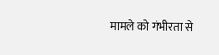मामले को गंभीरता से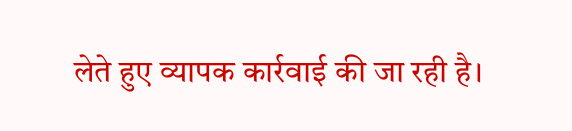लेते हुए व्यापक कार्रवाई की जा रही है।